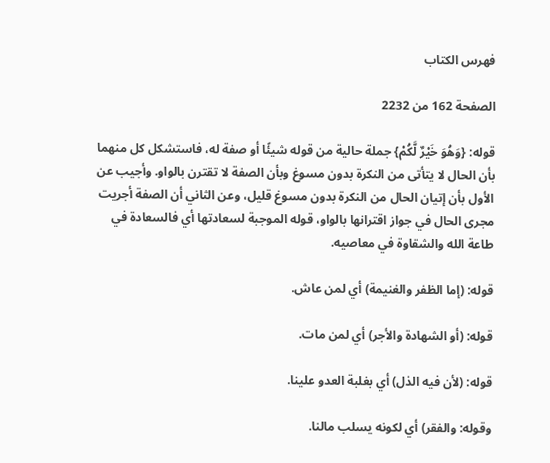فهرس الكتاب

الصفحة 162 من 2232

قوله: {وَهُوَ خَيْرٌ لَّكُمْ} جملة حالية من قوله شيئًا أو صفة له، فاستشكل كل منهما بأن الحال لا يتأتى من النكرة بدون مسوغ وبأن الصفة لا تقترن بالواو. وأجيب عن الأول بأن إتيان الحال من النكرة بدون مسوغ قليل، وعن الثاني أن الصفة أجريت مجرى الحال في جواز اقترانها بالواو، قوله الموجبة لسعادتها أي فالسعادة في طاعة الله والشقاوة في معاصيه.

قوله: (إما الظفر والغنيمة) أي لمن عاش.

قوله: (أو الشهادة والأجر) أي لمن مات.

قوله: (لأن فيه الذل) أي بغلبة العدو علينا.

وقوله: والفقر) أي لكونه يسلب مالنا.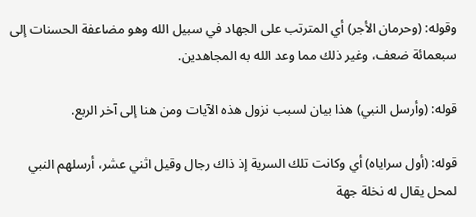وقوله: (وحرمان الأجر) أي المترتب على الجهاد في سبيل الله وهو مضاعفة الحسنات إلى سبعمائة ضعف، وغير ذلك مما وعد الله به المجاهدين.

قوله: (وأرسل النبي) هذا بيان لسبب نزول هذه الآيات ومن هنا إلى آخر الربع.

قوله: (أول سراياه) أي وكانت تلك السرية إذ ذاك رجال وقيل اثني عشر، أرسلهم النبي لمحل يقال له نخلة جهة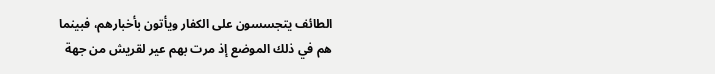الطائف يتجسسون على الكفار ويأتون بأخبارهم، فبينما هم في ذلك الموضع إذ مرت بهم عير لقريش من جهة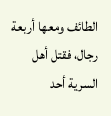الطائف ومعها أربعة رجال، فقتل أهل السرية أحد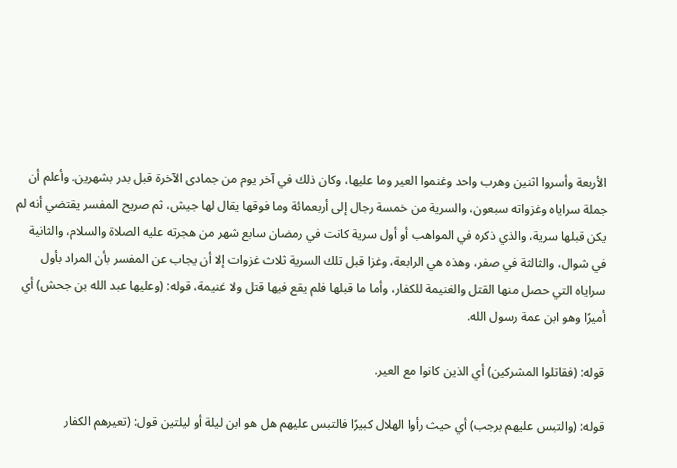الأربعة وأسروا اثنين وهرب واحد وغنموا العير وما عليها، وكان ذلك في آخر يوم من جمادى الآخرة قبل بدر بشهرين. وأعلم أن جملة سراياه وغزواته سبعون، والسرية من خمسة رجال إلى أربعمائة وما فوقها يقال لها جيش، ثم صريح المفسر يقتضي أنه لم يكن قبلها سرية، والذي ذكره في المواهب أو أول سرية كانت في رمضان سابع شهر من هجرته عليه الصلاة والسلام، والثانية في شوال، والثالثة في صفر، وهذه هي الرابعة، وغزا قبل تلك السرية ثلاث غزوات إلا أن يجاب عن المفسر بأن المراد بأول سراياه التي حصل منها القتل والغنيمة للكفار، وأما ما قبلها فلم يقع فيها قتل ولا غنيمة، قوله: (وعليها عبد الله بن جحش) أي أميرًا وهو ابن عمة رسول الله.

قوله: (فقاتلوا المشركين) أي الذين كانوا مع العير.

قوله: (والتبس عليهم برجب) أي حيث رأوا الهلال كبيرًا فالتبس عليهم هل هو ابن ليلة أو ليلتين قول: (تعيرهم الكفار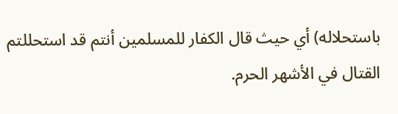باستحلاله) أي حيث قال الكفار للمسلمين أنتم قد استحللتم القتال في الأشهر الحرم.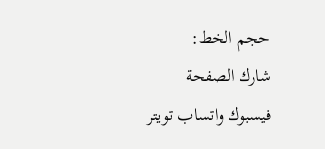حجم الخط:
شارك الصفحة
فيسبوك واتساب تويتر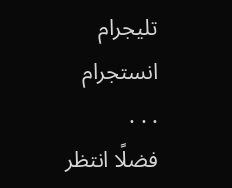تليجرام انستجرام
. . .
فضلًا انتظر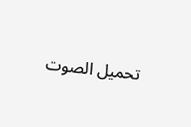تحميل الصوت